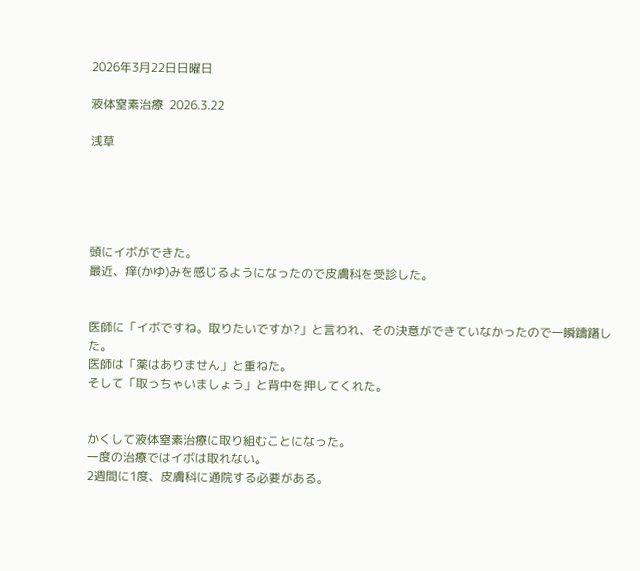2026年3月22日日曜日

液体窒素治療  2026.3.22

浅草





頭にイボができた。
最近、痒(かゆ)みを感じるようになったので皮膚科を受診した。


医師に「イボですね。取りたいですか?」と言われ、その決意ができていなかったので一瞬躊躇した。
医師は「薬はありません」と重ねた。
そして「取っちゃいましょう」と背中を押してくれた。


かくして液体窒素治療に取り組むことになった。
一度の治療ではイボは取れない。
2週間に1度、皮膚科に通院する必要がある。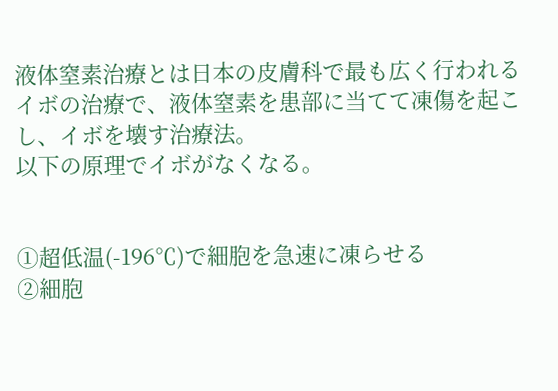液体窒素治療とは日本の皮膚科で最も広く行われるイボの治療で、液体窒素を患部に当てて凍傷を起こし、イボを壊す治療法。
以下の原理でイボがなくなる。


①超低温(-196℃)で細胞を急速に凍らせる
②細胞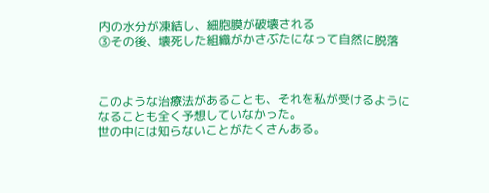内の水分が凍結し、細胞膜が破壊される
③その後、壊死した組織がかさぶたになって自然に脱落



このような治療法があることも、それを私が受けるようになることも全く予想していなかった。
世の中には知らないことがたくさんある。